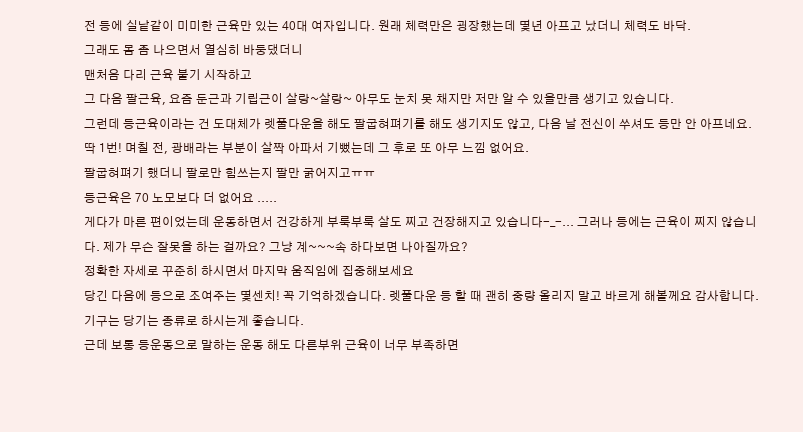전 등에 실낱같이 미미한 근육만 있는 40대 여자입니다. 원래 체력만은 굉장했는데 몇년 아프고 났더니 체력도 바닥.
그래도 몸 좀 나으면서 열심히 바둥댔더니
맨처음 다리 근육 붙기 시작하고
그 다음 팔근육, 요즘 둔근과 기립근이 살랑~살랑~ 아무도 눈치 못 채지만 저만 알 수 있을만큼 생기고 있습니다.
그런데 등근육이라는 건 도대체가 렛풀다운을 해도 팔굽혀펴기를 해도 생기지도 않고, 다음 날 전신이 쑤셔도 등만 안 아프네요. 딱 1번! 며칠 전, 광배라는 부분이 살짝 아파서 기뻤는데 그 후로 또 아무 느낌 없어요.
팔굽혀펴기 했더니 팔로만 힘쓰는지 팔만 굵어지고ㅠㅠ
등근육은 70 노모보다 더 없어요 .....
게다가 마른 편이었는데 운동하면서 건강하게 부룩부룩 살도 찌고 건장해지고 있습니다-_-... 그러나 등에는 근육이 찌지 않습니다. 제가 무슨 잘못을 하는 걸까요? 그냥 계~~~속 하다보면 나아질까요?
정확한 자세로 꾸준히 하시면서 마지막 움직임에 집중해보세요
당긴 다음에 등으로 조여주는 몇센치! 꼭 기억하겠습니다. 렛풀다운 등 할 때 괜히 중량 올리지 말고 바르게 해볼께요 감사합니다.
기구는 당기는 종류로 하시는게 좋습니다.
근데 보통 등운동으로 말하는 운동 해도 다른부위 근육이 너무 부족하면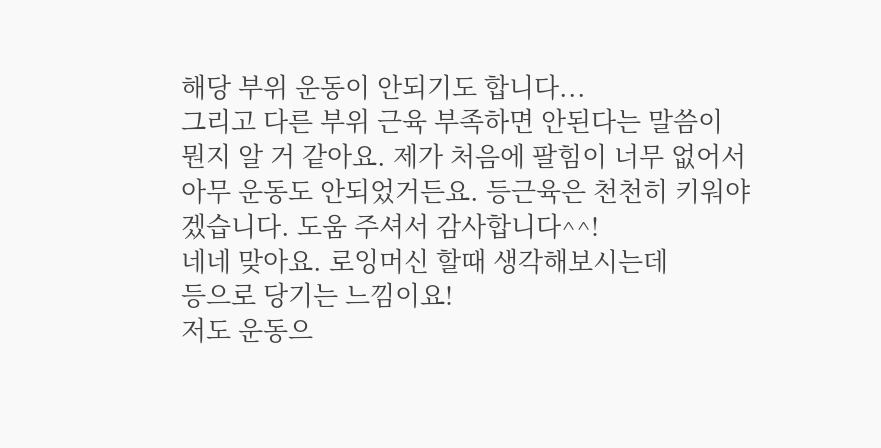해당 부위 운동이 안되기도 합니다...
그리고 다른 부위 근육 부족하면 안된다는 말씀이 뭔지 알 거 같아요. 제가 처음에 팔힘이 너무 없어서 아무 운동도 안되었거든요. 등근육은 천천히 키워야겠습니다. 도움 주셔서 감사합니다^^!
네네 맞아요. 로잉머신 할때 생각해보시는데
등으로 당기는 느낌이요!
저도 운동으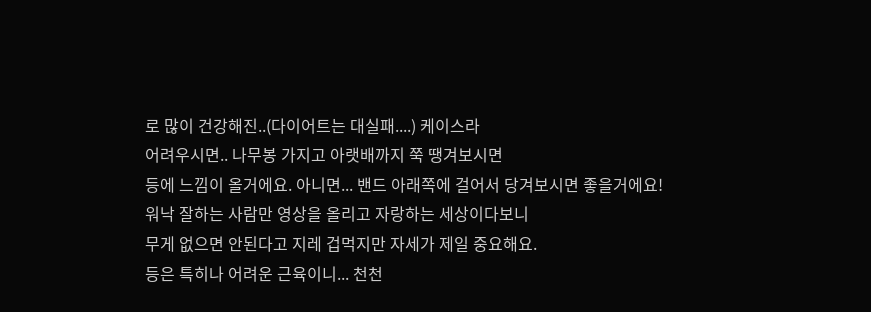로 많이 건강해진..(다이어트는 대실패....) 케이스라
어려우시면.. 나무봉 가지고 아랫배까지 쭉 땡겨보시면
등에 느낌이 올거에요. 아니면... 밴드 아래쪽에 걸어서 당겨보시면 좋을거에요!
워낙 잘하는 사람만 영상을 올리고 자랑하는 세상이다보니
무게 없으면 안된다고 지레 겁먹지만 자세가 제일 중요해요.
등은 특히나 어려운 근육이니... 천천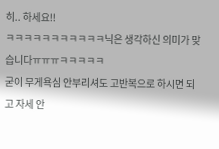히.. 하세요!!
ㅋㅋㅋㅋㅋㅋㅋㅋㅋㅋㅋ닉은 생각하신 의미가 맞습니다ㅠㅠㅠㅋㅋㅋㅋㅋ
굳이 무게욕심 안부리셔도 고반복으로 하시면 되고 자세 안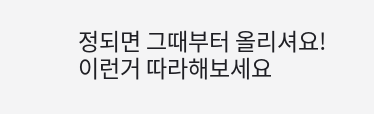정되면 그때부터 올리셔요!
이런거 따라해보세요